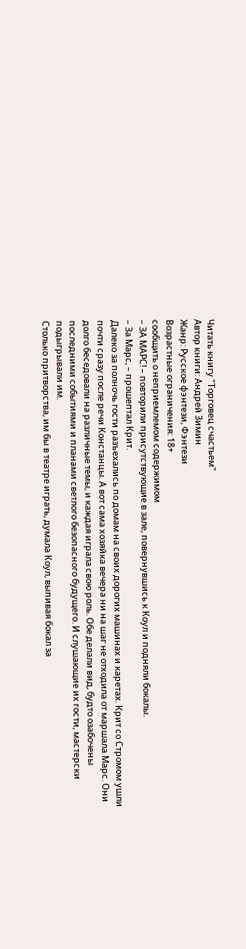Читать книгу "Торговец счастьем"
Автор книги: Андрей Зимин
Жанр: Русское фэнтези, Фэнтези
Возрастные ограничения: 18+
сообщить о неприемлемом содержимом
– ЗА МАРС! – повторили присутствующие в зале, повернувшись к Коул и подняли бокалы.
– За Марс, – прошептал Крит.
Далеко за полночь гости разъехались по домам на своих дорогих машинах и каретах. Крит со Стромом ушли почти сразу после речи Констанцы. А вот сама хозяйка вечера ни на шаг не отходила от маршала Марс. Они долго беседовали на различные темы, и каждая играла свою роль. Обе делали вид, будто озабочены последними событиями и планами светлого безопасного будущего. И слушающие их гости, мастерски подыгрывали им.
Столько притворства, им бы в театре играть, думала Коул, выпивая бокал за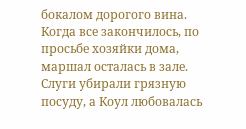бокалом дорогого вина.
Когда все закончилось, по просьбе хозяйки дома, маршал осталась в зале. Слуги убирали грязную посуду, а Коул любовалась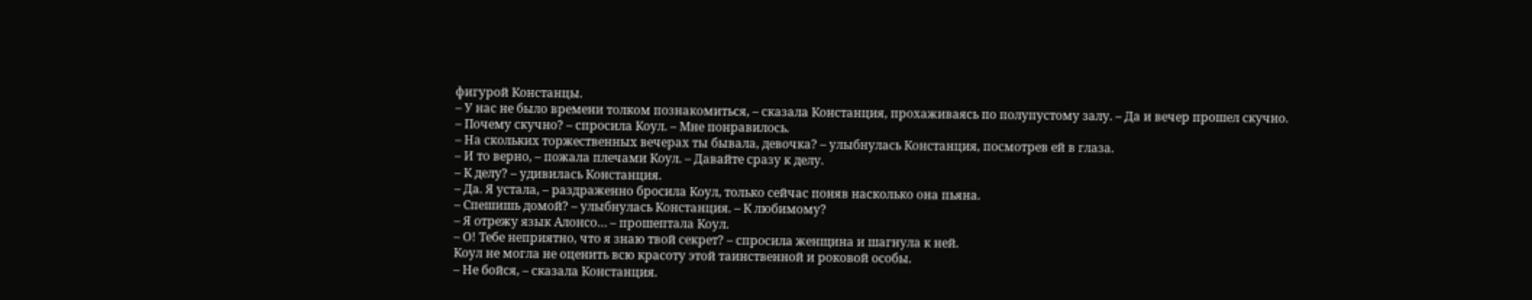фигурой Констанцы.
– У нас не было времени толком познакомиться, – сказала Констанция, прохаживаясь по полупустому залу. – Да и вечер прошел скучно.
– Почему скучно? – спросила Коул. – Мне понравилось.
– На скольких торжественных вечерах ты бывала, девочка? – улыбнулась Констанция, посмотрев ей в глаза.
– И то верно, – пожала плечами Коул. – Давайте сразу к делу.
– К делу? – удивилась Констанция.
– Да. Я устала, – раздраженно бросила Коул, только сейчас поняв насколько она пьяна.
– Спешишь домой? – улыбнулась Констанция. – К любимому?
– Я отрежу язык Алонсо… – прошептала Коул.
– О! Тебе неприятно, что я знаю твой секрет? – спросила женщина и шагнула к ней.
Коул не могла не оценить всю красоту этой таинственной и роковой особы.
– Не бойся, – сказала Констанция.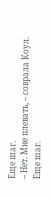Еще шаг.
– Нет. Мне плевать, – соврала Коул.
Еще шаг.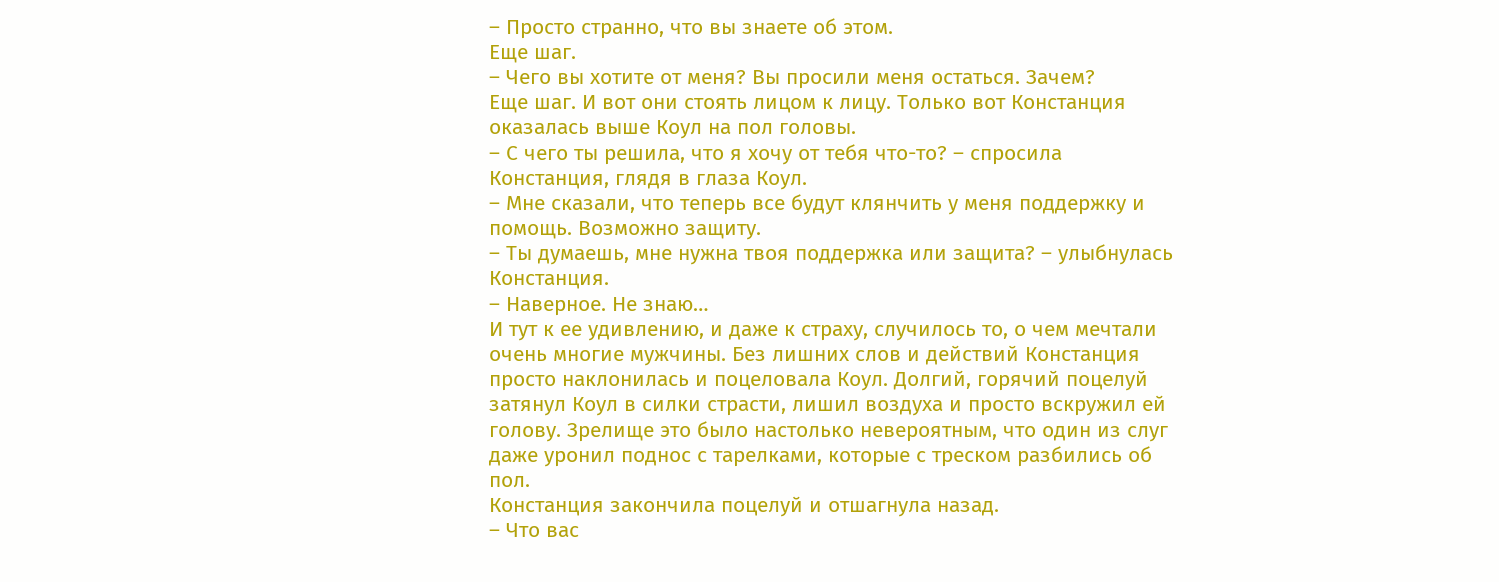– Просто странно, что вы знаете об этом.
Еще шаг.
– Чего вы хотите от меня? Вы просили меня остаться. Зачем?
Еще шаг. И вот они стоять лицом к лицу. Только вот Констанция оказалась выше Коул на пол головы.
– С чего ты решила, что я хочу от тебя что-то? – спросила Констанция, глядя в глаза Коул.
– Мне сказали, что теперь все будут клянчить у меня поддержку и помощь. Возможно защиту.
– Ты думаешь, мне нужна твоя поддержка или защита? – улыбнулась Констанция.
– Наверное. Не знаю…
И тут к ее удивлению, и даже к страху, случилось то, о чем мечтали очень многие мужчины. Без лишних слов и действий Констанция просто наклонилась и поцеловала Коул. Долгий, горячий поцелуй затянул Коул в силки страсти, лишил воздуха и просто вскружил ей голову. Зрелище это было настолько невероятным, что один из слуг даже уронил поднос с тарелками, которые с треском разбились об пол.
Констанция закончила поцелуй и отшагнула назад.
– Что вас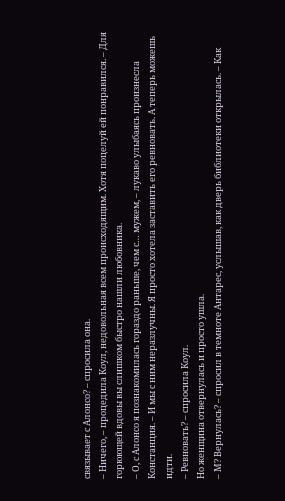связывает с Алонсо? – спросила она.
– Ничего, – процедила Коул, недовольная всем происходящим. Хотя поцелуй ей понравился. – Для горюющей вдовы вы слишком быстро нашли любовника.
– О, с Алонсо я познакомилась гораздо раньше, чем с… мужем, – лукаво улыбаясь произнесла Констанция. – И мы с ним неразлучны. Я просто хотела заставить его ревновать. А теперь можешь идти.
– Ревновать? – спросила Коул.
Но женщина отвернулась и просто ушла.
– М? Вернулась? – спросил в темноте Антарес, услышав, как дверь библиотеки открылась. – Как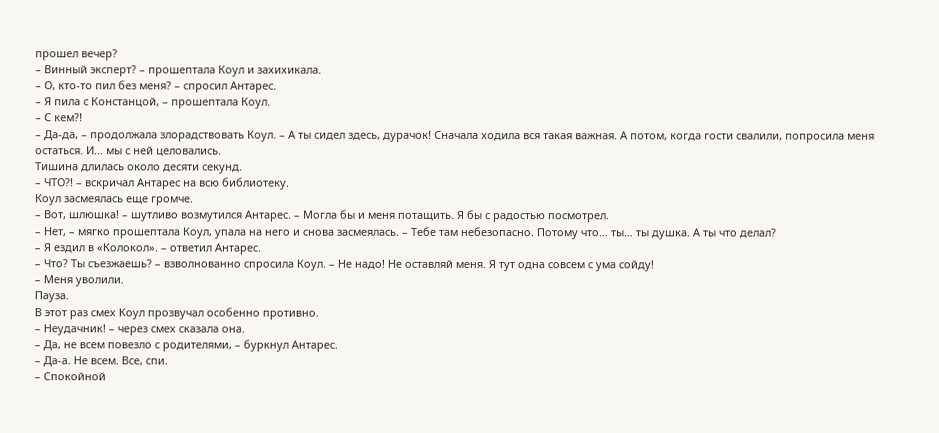прошел вечер?
– Винный эксперт? – прошептала Коул и захихикала.
– О, кто-то пил без меня? – спросил Антарес.
– Я пила с Констанцой, – прошептала Коул.
– С кем?!
– Да-да, – продолжала злорадствовать Коул. – А ты сидел здесь, дурачок! Сначала ходила вся такая важная. А потом, когда гости свалили, попросила меня остаться. И… мы с ней целовались.
Тишина длилась около десяти секунд.
– ЧТО?! – вскричал Антарес на всю библиотеку.
Коул засмеялась еще громче.
– Вот, шлюшка! – шутливо возмутился Антарес. – Могла бы и меня потащить. Я бы с радостью посмотрел.
– Нет, – мягко прошептала Коул, упала на него и снова засмеялась. – Тебе там небезопасно. Потому что… ты… ты душка. А ты что делал?
– Я ездил в «Колокол». – ответил Антарес.
– Что? Ты съезжаешь? – взволнованно спросила Коул. – Не надо! Не оставляй меня. Я тут одна совсем с ума сойду!
– Меня уволили.
Пауза.
В этот раз смех Коул прозвучал особенно противно.
– Неудачник! – через смех сказала она.
– Да, не всем повезло с родителями, – буркнул Антарес.
– Да-а. Не всем. Все, спи.
– Спокойной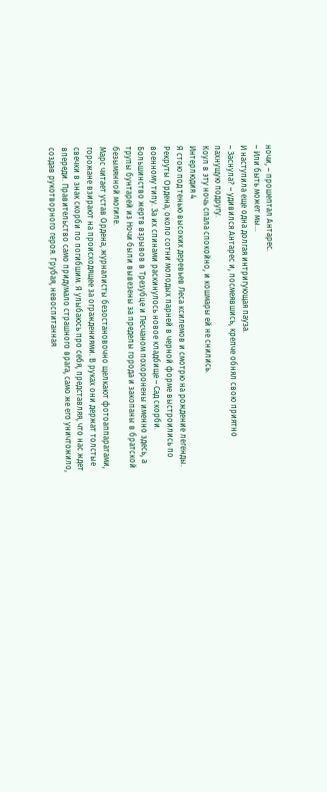ночи, – прошептал Антарес.
– Или быть может мы…
И наступила еще одна долгая интригующая пауза.
– Заснула? – удивился Антарес и, посмеявшись, крепче обнял свою приятно пахнущую подругу.
Коул в эту ночь спала спокойно, и кошмары ей не снились.
Интерлюдия 4
Я стою под тенью высоких деревьев Леса ксилемов и смотрю на рождение легенды. Рекруты Ордена, около сотни молодых парней в черной форме выстроились по военному типу. За их спинами раскинулось новое кладбище – Сад скорби. Большинство жертв взрывов в Трезубце и Песчаном похоронены именно здесь, а трупы бунтарей из Ночи были вывезены за пределы города и закопаны в братской безымянной могиле.
Марс читает устав Ордена, журналисты безостановочно щелкают фотоаппаратами, горожане взирают на происходящее за ограждениями. В руках они держат толстые свечки в знак скорби по погибшим. Я улыбаюсь про себя, представляя, что нас ждет впереди. Правительство само придумало страшного врага, само же его уничтожило, создав рукотворного героя. Грубая, невоспитанная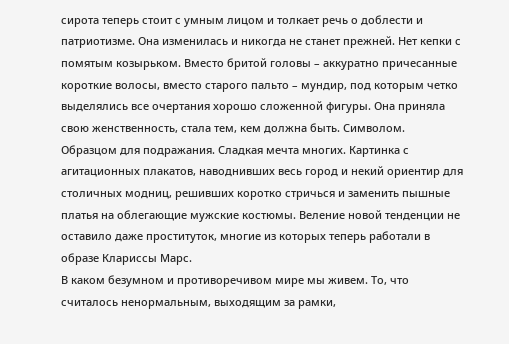сирота теперь стоит с умным лицом и толкает речь о доблести и патриотизме. Она изменилась и никогда не станет прежней. Нет кепки с помятым козырьком. Вместо бритой головы – аккуратно причесанные короткие волосы, вместо старого пальто – мундир, под которым четко выделялись все очертания хорошо сложенной фигуры. Она приняла свою женственность, стала тем, кем должна быть. Символом. Образцом для подражания. Сладкая мечта многих. Картинка с агитационных плакатов, наводнивших весь город и некий ориентир для столичных модниц, решивших коротко стричься и заменить пышные платья на облегающие мужские костюмы. Веление новой тенденции не оставило даже проституток, многие из которых теперь работали в образе Клариссы Марс.
В каком безумном и противоречивом мире мы живем. То, что считалось ненормальным, выходящим за рамки,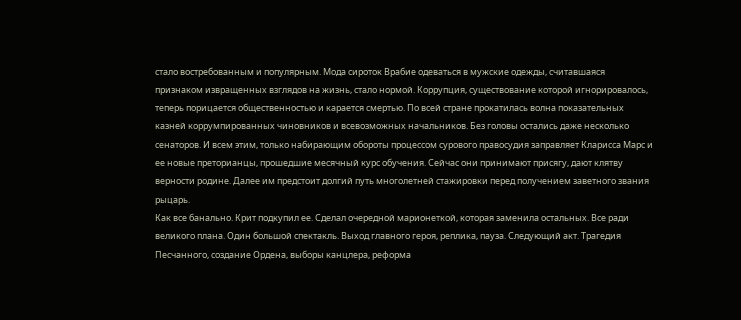стало востребованным и популярным. Мода сироток Врабие одеваться в мужские одежды, считавшаяся признаком извращенных взглядов на жизнь, стало нормой. Коррупция, существование которой игнорировалось, теперь порицается общественностью и карается смертью. По всей стране прокатилась волна показательных казней коррумпированных чиновников и всевозможных начальников. Без головы остались даже несколько сенаторов. И всем этим, только набирающим обороты процессом сурового правосудия заправляет Кларисса Марс и ее новые преторианцы, прошедшие месячный курс обучения. Сейчас они принимают присягу, дают клятву верности родине. Далее им предстоит долгий путь многолетней стажировки перед получением заветного звания рыцарь.
Как все банально. Крит подкупил ее. Сделал очередной марионеткой, которая заменила остальных. Все ради великого плана. Один большой спектакль. Выход главного героя, реплика, пауза. Следующий акт. Трагедия Песчанного, создание Ордена, выборы канцлера, реформа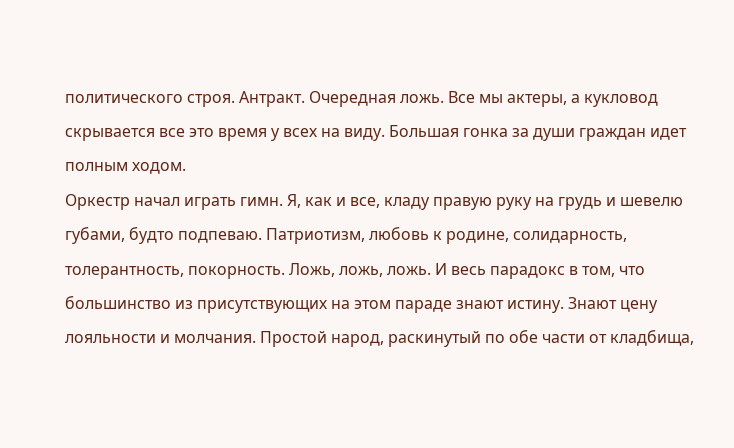политического строя. Антракт. Очередная ложь. Все мы актеры, а кукловод скрывается все это время у всех на виду. Большая гонка за души граждан идет полным ходом.
Оркестр начал играть гимн. Я, как и все, кладу правую руку на грудь и шевелю губами, будто подпеваю. Патриотизм, любовь к родине, солидарность, толерантность, покорность. Ложь, ложь, ложь. И весь парадокс в том, что большинство из присутствующих на этом параде знают истину. Знают цену лояльности и молчания. Простой народ, раскинутый по обе части от кладбища,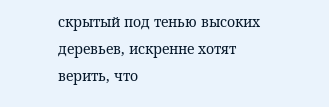скрытый под тенью высоких деревьев, искренне хотят верить, что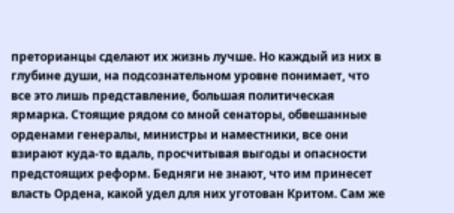преторианцы сделают их жизнь лучше. Но каждый из них в глубине души, на подсознательном уровне понимает, что все это лишь представление, большая политическая ярмарка. Стоящие рядом со мной сенаторы, обвешанные орденами генералы, министры и наместники, все они взирают куда-то вдаль, просчитывая выгоды и опасности предстоящих реформ. Бедняги не знают, что им принесет власть Ордена, какой удел для них уготован Критом. Сам же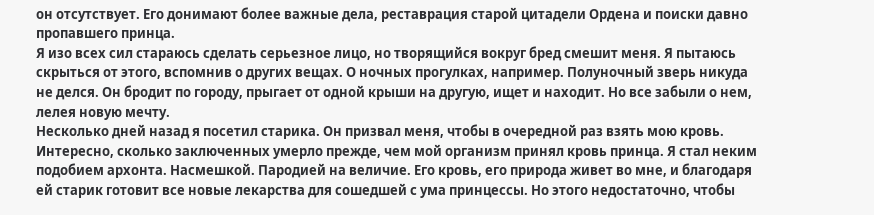он отсутствует. Его донимают более важные дела, реставрация старой цитадели Ордена и поиски давно пропавшего принца.
Я изо всех сил стараюсь сделать серьезное лицо, но творящийся вокруг бред смешит меня. Я пытаюсь скрыться от этого, вспомнив о других вещах. О ночных прогулках, например. Полуночный зверь никуда не делся. Он бродит по городу, прыгает от одной крыши на другую, ищет и находит. Но все забыли о нем, лелея новую мечту.
Несколько дней назад я посетил старика. Он призвал меня, чтобы в очередной раз взять мою кровь. Интересно, сколько заключенных умерло прежде, чем мой организм принял кровь принца. Я стал неким подобием архонта. Насмешкой. Пародией на величие. Его кровь, его природа живет во мне, и благодаря ей старик готовит все новые лекарства для сошедшей с ума принцессы. Но этого недостаточно, чтобы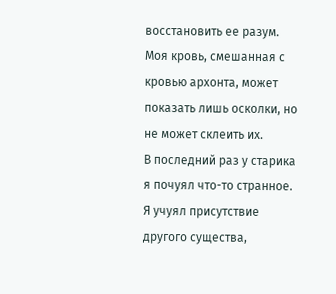восстановить ее разум. Моя кровь, смешанная с кровью архонта, может показать лишь осколки, но не может склеить их.
В последний раз у старика я почуял что-то странное. Я учуял присутствие другого существа,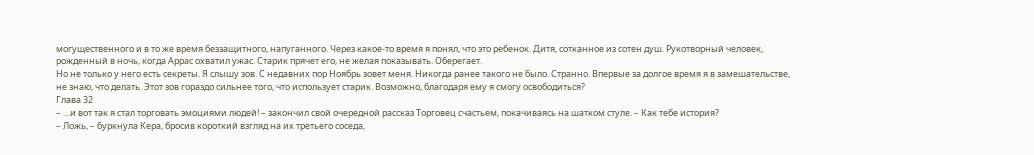могущественного и в то же время беззащитного, напуганного. Через какое-то время я понял, что это ребенок. Дитя, сотканное из сотен душ. Рукотворный человек, рожденный в ночь, когда Аррас охватил ужас. Старик прячет его, не желая показывать. Оберегает.
Но не только у него есть секреты. Я слышу зов. С недавних пор Ноябрь зовет меня. Никогда ранее такого не было. Странно. Впервые за долгое время я в замешательстве, не знаю, что делать. Этот зов гораздо сильнее того, что использует старик. Возможно, благодаря ему я смогу освободиться?
Глава 32
– …и вот так я стал торговать эмоциями людей! – закончил свой очередной рассказ Торговец счастьем, покачиваясь на шатком стуле. – Как тебе история?
– Ложь, – буркнула Кера, бросив короткий взгляд на их третьего соседа,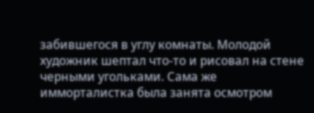забившегося в углу комнаты. Молодой художник шептал что-то и рисовал на стене черными угольками. Сама же имморталистка была занята осмотром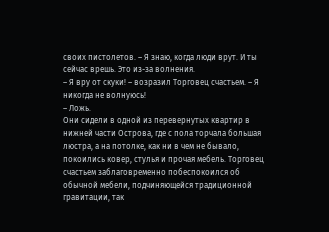своих пистолетов. – Я знаю, когда люди врут. И ты сейчас врешь. Это из-за волнения.
– Я вру от скуки! – возразил Торговец счастьем. – Я никогда не волнуюсь!
– Ложь.
Они сидели в одной из перевернутых квартир в нижней части Острова, где с пола торчала большая люстра, а на потолке, как ни в чем не бывало, покоились ковер, стулья и прочая мебель. Торговец счастьем заблаговременно побеспокоился об обычной мебели, подчиняющейся традиционной гравитации, так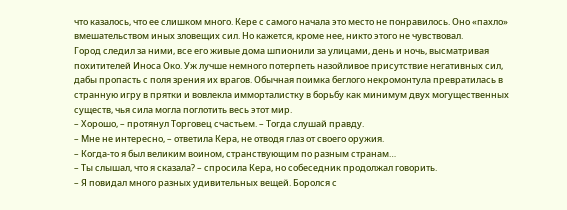что казалось, что ее слишком много. Кере с самого начала это место не понравилось. Оно «пахло» вмешательством иных зловещих сил. Но кажется, кроме нее, никто этого не чувствовал.
Город следил за ними, все его живые дома шпионили за улицами, день и ночь, высматривая похитителей Иноса Око. Уж лучше немного потерпеть назойливое присутствие негативных сил, дабы пропасть с поля зрения их врагов. Обычная поимка беглого некромонтула превратилась в странную игру в прятки и вовлекла имморталистку в борьбу как минимум двух могущественных существ, чья сила могла поглотить весь этот мир.
– Хорошо, – протянул Торговец счастьем. – Тогда слушай правду.
– Мне не интересно, – ответила Кера, не отводя глаз от своего оружия.
– Когда-то я был великим воином, странствующим по разным странам…
– Ты слышал, что я сказала? – спросила Кера, но собеседник продолжал говорить.
– Я повидал много разных удивительных вещей. Боролся с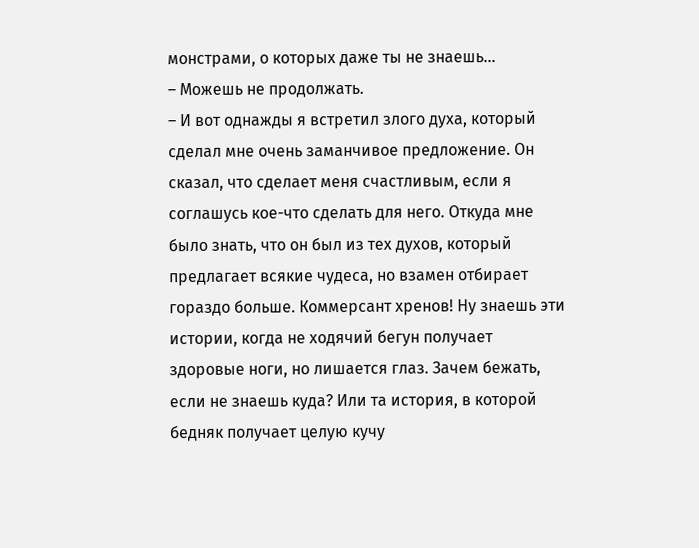монстрами, о которых даже ты не знаешь…
– Можешь не продолжать.
– И вот однажды я встретил злого духа, который сделал мне очень заманчивое предложение. Он сказал, что сделает меня счастливым, если я соглашусь кое-что сделать для него. Откуда мне было знать, что он был из тех духов, который предлагает всякие чудеса, но взамен отбирает гораздо больше. Коммерсант хренов! Ну знаешь эти истории, когда не ходячий бегун получает здоровые ноги, но лишается глаз. Зачем бежать, если не знаешь куда? Или та история, в которой бедняк получает целую кучу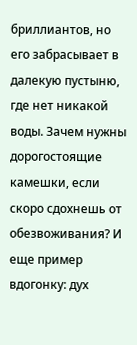бриллиантов, но его забрасывает в далекую пустыню, где нет никакой воды. Зачем нужны дорогостоящие камешки, если скоро сдохнешь от обезвоживания? И еще пример вдогонку: дух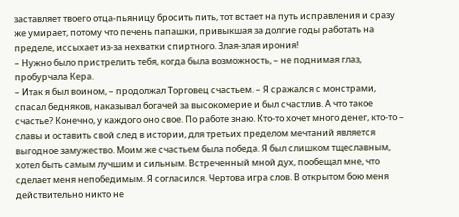заставляет твоего отца-пьяницу бросить пить, тот встает на путь исправления и сразу же умирает, потому что печень папашки, привыкшая за долгие годы работать на пределе, иссыхает из-за нехватки спиртного. Злая-злая ирония!
– Нужно было пристрелить тебя, когда была возможность, – не поднимая глаз, пробурчала Кера.
– Итак я был воином, – продолжал Торговец счастьем. – Я сражался с монстрами, спасал бедняков, наказывал богачей за высокомерие и был счастлив. А что такое счастье? Конечно, у каждого оно свое. По работе знаю. Кто-то хочет много денег, кто-то – славы и оставить свой след в истории, для третьих пределом мечтаний является выгодное замужество. Моим же счастьем была победа. Я был слишком тщеславным, хотел быть самым лучшим и сильным. Встреченный мной дух, пообещал мне, что сделает меня непобедимым. Я согласился. Чертова игра слов. В открытом бою меня действительно никто не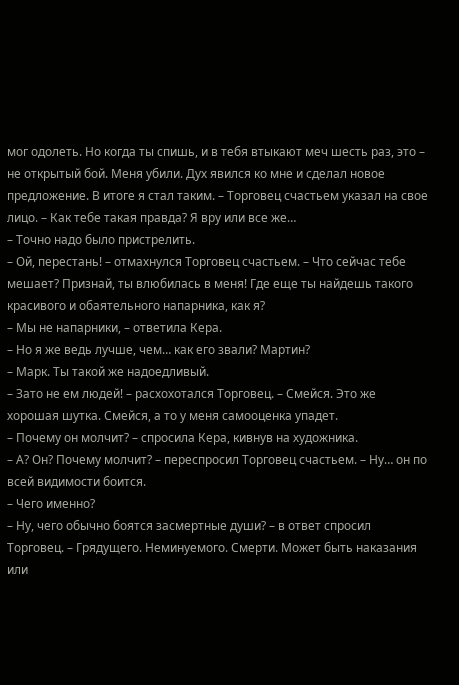мог одолеть. Но когда ты спишь, и в тебя втыкают меч шесть раз, это – не открытый бой. Меня убили. Дух явился ко мне и сделал новое предложение. В итоге я стал таким. – Торговец счастьем указал на свое лицо. – Как тебе такая правда? Я вру или все же…
– Точно надо было пристрелить.
– Ой, перестань! – отмахнулся Торговец счастьем. – Что сейчас тебе мешает? Признай, ты влюбилась в меня! Где еще ты найдешь такого красивого и обаятельного напарника, как я?
– Мы не напарники, – ответила Кера.
– Но я же ведь лучше, чем… как его звали? Мартин?
– Марк. Ты такой же надоедливый.
– Зато не ем людей! – расхохотался Торговец. – Смейся. Это же хорошая шутка. Смейся, а то у меня самооценка упадет.
– Почему он молчит? – спросила Кера, кивнув на художника.
– А? Он? Почему молчит? – переспросил Торговец счастьем. – Ну… он по всей видимости боится.
– Чего именно?
– Ну, чего обычно боятся засмертные души? – в ответ спросил Торговец. – Грядущего. Неминуемого. Смерти. Может быть наказания или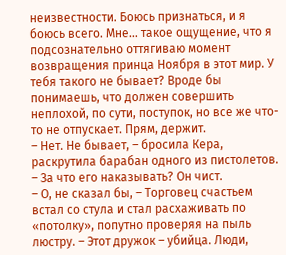неизвестности. Боюсь признаться, и я боюсь всего. Мне… такое ощущение, что я подсознательно оттягиваю момент возвращения принца Ноября в этот мир. У тебя такого не бывает? Вроде бы понимаешь, что должен совершить неплохой, по сути, поступок, но все же что-то не отпускает. Прям, держит.
– Нет. Не бывает, – бросила Кера, раскрутила барабан одного из пистолетов. – За что его наказывать? Он чист.
– О, не сказал бы, – Торговец счастьем встал со стула и стал расхаживать по «потолку», попутно проверяя на пыль люстру. – Этот дружок – убийца. Люди,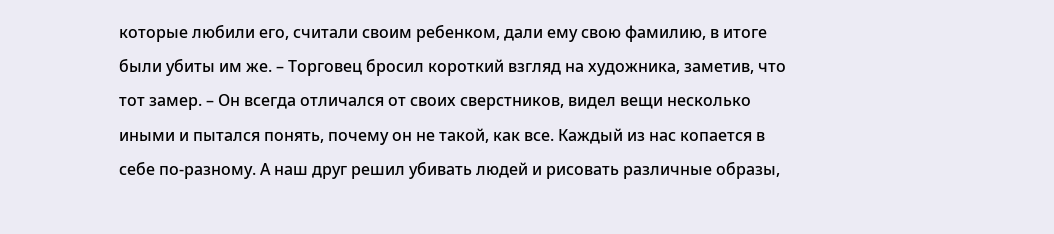которые любили его, считали своим ребенком, дали ему свою фамилию, в итоге были убиты им же. – Торговец бросил короткий взгляд на художника, заметив, что тот замер. – Он всегда отличался от своих сверстников, видел вещи несколько иными и пытался понять, почему он не такой, как все. Каждый из нас копается в себе по-разному. А наш друг решил убивать людей и рисовать различные образы,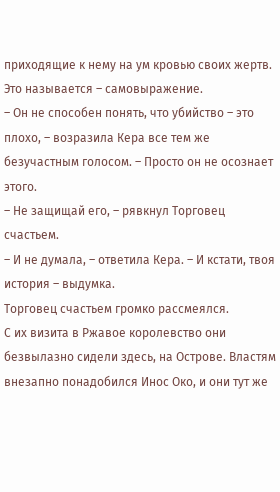приходящие к нему на ум кровью своих жертв. Это называется – самовыражение.
– Он не способен понять, что убийство – это плохо, – возразила Кера все тем же безучастным голосом. – Просто он не осознает этого.
– Не защищай его, – рявкнул Торговец счастьем.
– И не думала, – ответила Кера. – И кстати, твоя история – выдумка.
Торговец счастьем громко рассмеялся.
С их визита в Ржавое королевство они безвылазно сидели здесь, на Острове. Властям внезапно понадобился Инос Око, и они тут же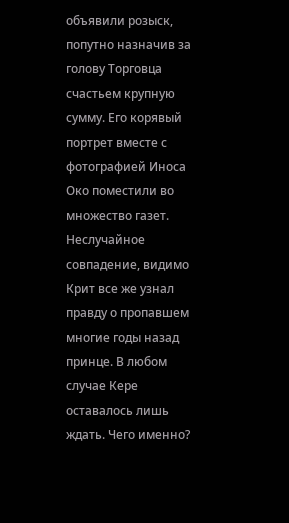объявили розыск, попутно назначив за голову Торговца счастьем крупную сумму. Его корявый портрет вместе с фотографией Иноса Око поместили во множество газет. Неслучайное совпадение, видимо Крит все же узнал правду о пропавшем многие годы назад принце. В любом случае Кере оставалось лишь ждать. Чего именно?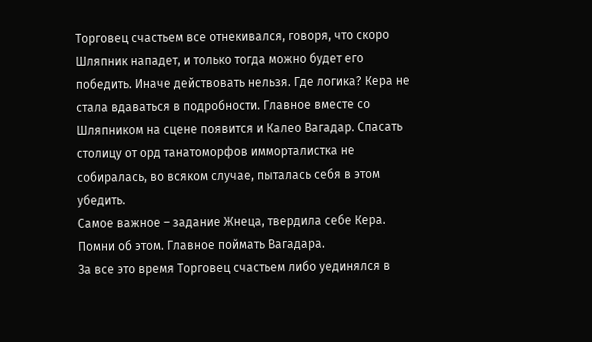Торговец счастьем все отнекивался, говоря, что скоро Шляпник нападет, и только тогда можно будет его победить. Иначе действовать нельзя. Где логика? Кера не стала вдаваться в подробности. Главное вместе со Шляпником на сцене появится и Калео Вагадар. Спасать столицу от орд танатоморфов имморталистка не собиралась, во всяком случае, пыталась себя в этом убедить.
Самое важное – задание Жнеца, твердила себе Кера. Помни об этом. Главное поймать Вагадара.
За все это время Торговец счастьем либо уединялся в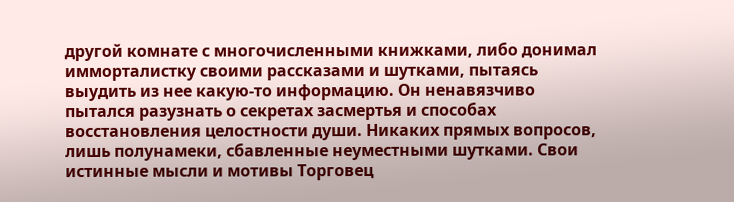другой комнате с многочисленными книжками, либо донимал имморталистку своими рассказами и шутками, пытаясь выудить из нее какую-то информацию. Он ненавязчиво пытался разузнать о секретах засмертья и способах восстановления целостности души. Никаких прямых вопросов, лишь полунамеки, сбавленные неуместными шутками. Свои истинные мысли и мотивы Торговец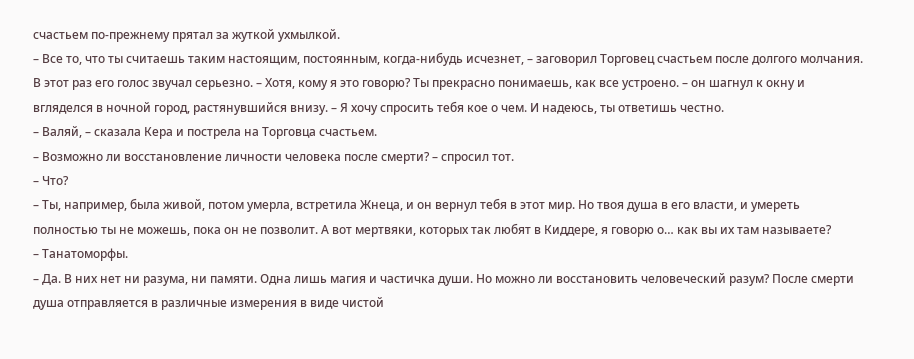счастьем по-прежнему прятал за жуткой ухмылкой.
– Все то, что ты считаешь таким настоящим, постоянным, когда-нибудь исчезнет, – заговорил Торговец счастьем после долгого молчания. В этот раз его голос звучал серьезно. – Хотя, кому я это говорю? Ты прекрасно понимаешь, как все устроено. – он шагнул к окну и вгляделся в ночной город, растянувшийся внизу. – Я хочу спросить тебя кое о чем. И надеюсь, ты ответишь честно.
– Валяй, – сказала Кера и пострела на Торговца счастьем.
– Возможно ли восстановление личности человека после смерти? – спросил тот.
– Что?
– Ты, например, была живой, потом умерла, встретила Жнеца, и он вернул тебя в этот мир. Но твоя душа в его власти, и умереть полностью ты не можешь, пока он не позволит. А вот мертвяки, которых так любят в Киддере, я говорю о… как вы их там называете?
– Танатоморфы.
– Да. В них нет ни разума, ни памяти. Одна лишь магия и частичка души. Но можно ли восстановить человеческий разум? После смерти душа отправляется в различные измерения в виде чистой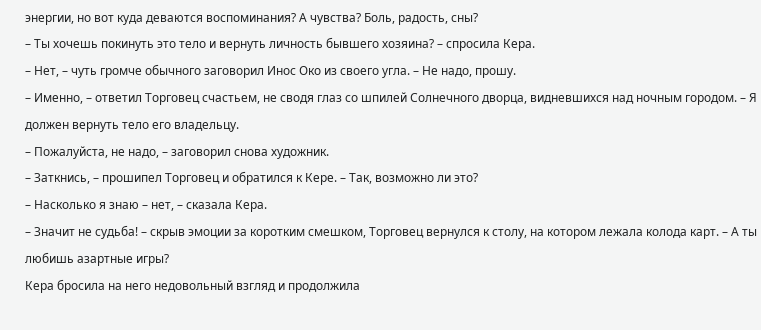энергии, но вот куда деваются воспоминания? А чувства? Боль, радость, сны?
– Ты хочешь покинуть это тело и вернуть личность бывшего хозяина? – спросила Кера.
– Нет, – чуть громче обычного заговорил Инос Око из своего угла. – Не надо, прошу.
– Именно, – ответил Торговец счастьем, не сводя глаз со шпилей Солнечного дворца, видневшихся над ночным городом. – Я должен вернуть тело его владельцу.
– Пожалуйста, не надо, – заговорил снова художник.
– Заткнись, – прошипел Торговец и обратился к Кере. – Так, возможно ли это?
– Насколько я знаю – нет, – сказала Кера.
– Значит не судьба! – скрыв эмоции за коротким смешком, Торговец вернулся к столу, на котором лежала колода карт. – А ты любишь азартные игры?
Кера бросила на него недовольный взгляд и продолжила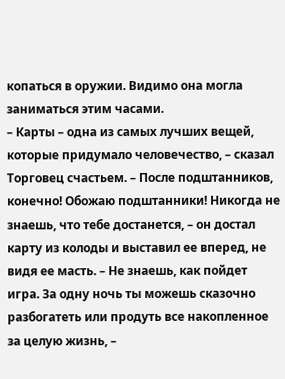копаться в оружии. Видимо она могла заниматься этим часами.
– Карты – одна из самых лучших вещей, которые придумало человечество, – сказал Торговец счастьем. – После подштанников, конечно! Обожаю подштанники! Никогда не знаешь, что тебе достанется, – он достал карту из колоды и выставил ее вперед, не видя ее масть. – Не знаешь, как пойдет игра. За одну ночь ты можешь сказочно разбогатеть или продуть все накопленное за целую жизнь, –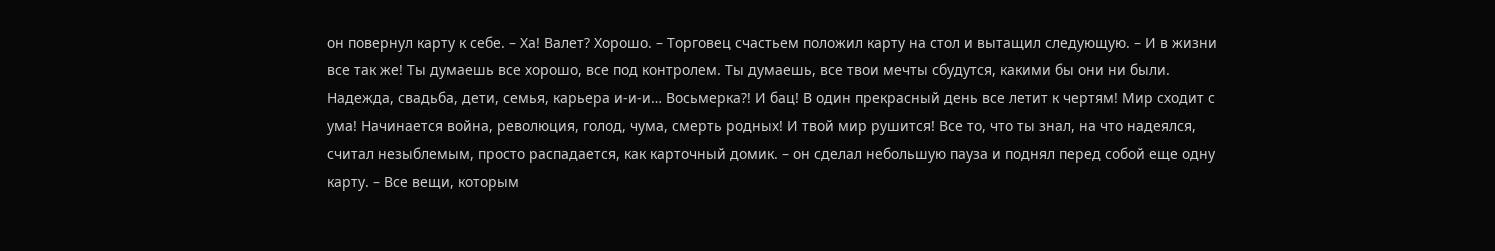он повернул карту к себе. – Ха! Валет? Хорошо. – Торговец счастьем положил карту на стол и вытащил следующую. – И в жизни все так же! Ты думаешь все хорошо, все под контролем. Ты думаешь, все твои мечты сбудутся, какими бы они ни были. Надежда, свадьба, дети, семья, карьера и-и-и… Восьмерка?! И бац! В один прекрасный день все летит к чертям! Мир сходит с ума! Начинается война, революция, голод, чума, смерть родных! И твой мир рушится! Все то, что ты знал, на что надеялся, считал незыблемым, просто распадается, как карточный домик. – он сделал небольшую пауза и поднял перед собой еще одну карту. – Все вещи, которым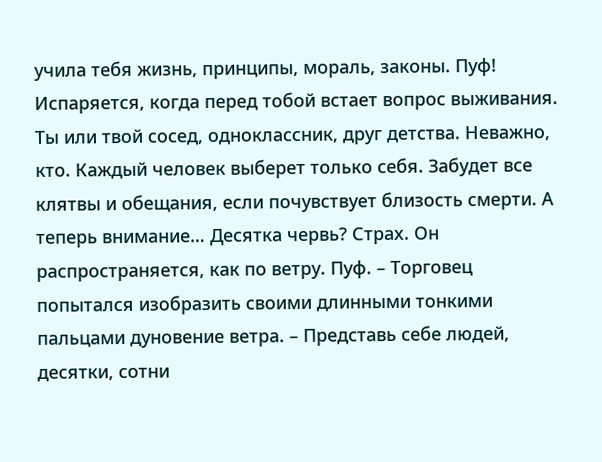учила тебя жизнь, принципы, мораль, законы. Пуф! Испаряется, когда перед тобой встает вопрос выживания. Ты или твой сосед, одноклассник, друг детства. Неважно, кто. Каждый человек выберет только себя. Забудет все клятвы и обещания, если почувствует близость смерти. А теперь внимание… Десятка червь? Страх. Он распространяется, как по ветру. Пуф. – Торговец попытался изобразить своими длинными тонкими пальцами дуновение ветра. – Представь себе людей, десятки, сотни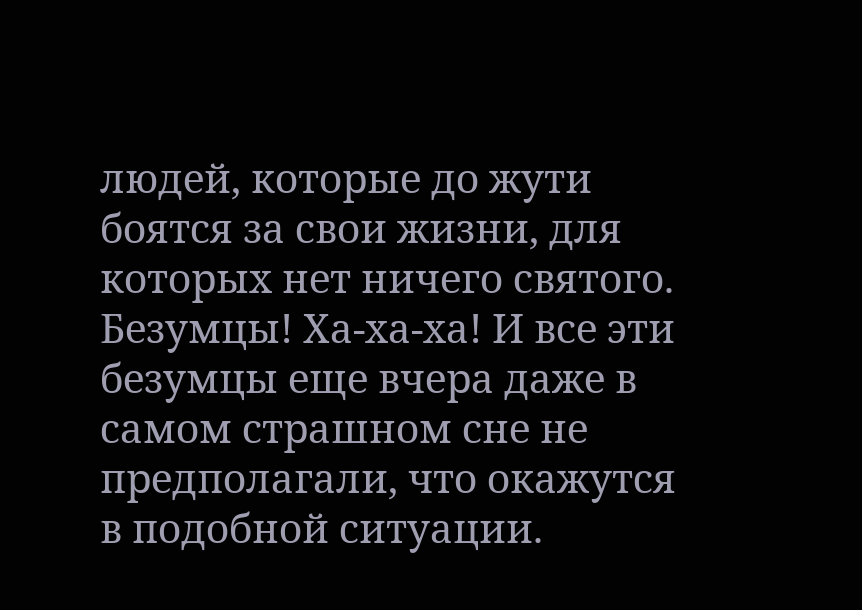людей, которые до жути боятся за свои жизни, для которых нет ничего святого. Безумцы! Ха-ха-ха! И все эти безумцы еще вчера даже в самом страшном сне не предполагали, что окажутся в подобной ситуации.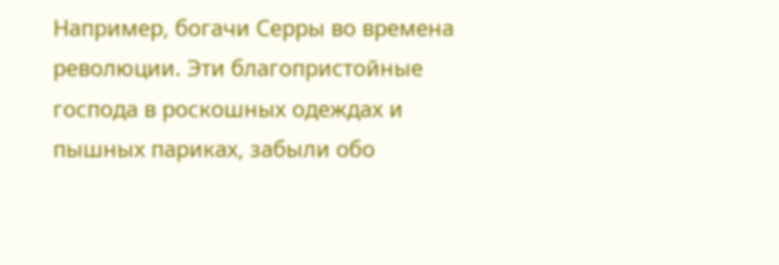Например, богачи Серры во времена революции. Эти благопристойные господа в роскошных одеждах и пышных париках, забыли обо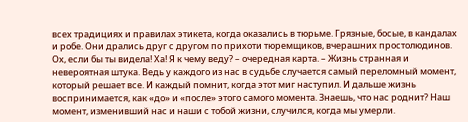всех традициях и правилах этикета, когда оказались в тюрьме. Грязные, босые, в кандалах и робе. Они дрались друг с другом по прихоти тюремщиков, вчерашних простолюдинов. Ох, если бы ты видела! Ха! Я к чему веду? – очередная карта. – Жизнь странная и невероятная штука. Ведь у каждого из нас в судьбе случается самый переломный момент, который решает все. И каждый помнит, когда этот миг наступил. И дальше жизнь воспринимается, как «до» и «после» этого самого момента. Знаешь, что нас роднит? Наш момент, изменивший нас и наши с тобой жизни, случился, когда мы умерли.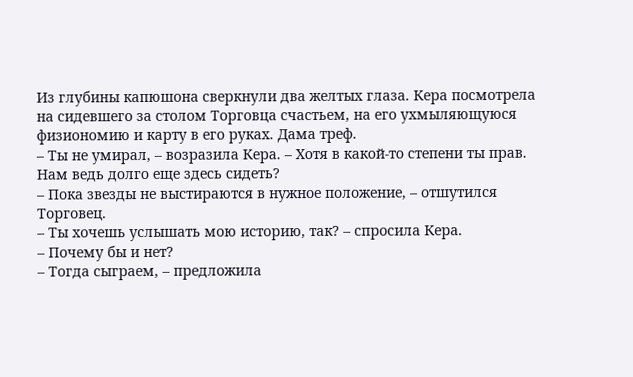Из глубины капюшона сверкнули два желтых глаза. Кера посмотрела на сидевшего за столом Торговца счастьем, на его ухмыляющуюся физиономию и карту в его руках. Дама треф.
– Ты не умирал, – возразила Кера. – Хотя в какой-то степени ты прав. Нам ведь долго еще здесь сидеть?
– Пока звезды не выстираются в нужное положение, – отшутился Торговец.
– Ты хочешь услышать мою историю, так? – спросила Кера.
– Почему бы и нет?
– Тогда сыграем, – предложила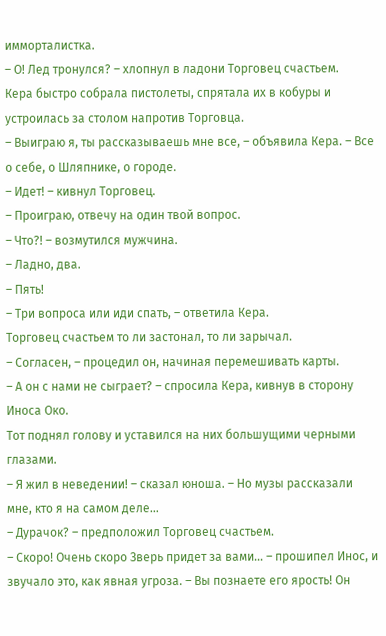имморталистка.
– О! Лед тронулся? – хлопнул в ладони Торговец счастьем.
Кера быстро собрала пистолеты, спрятала их в кобуры и устроилась за столом напротив Торговца.
– Выиграю я, ты рассказываешь мне все, – объявила Кера. – Все о себе, о Шляпнике, о городе.
– Идет! – кивнул Торговец.
– Проиграю, отвечу на один твой вопрос.
– Что?! – возмутился мужчина.
– Ладно, два.
– Пять!
– Три вопроса или иди спать, – ответила Кера.
Торговец счастьем то ли застонал, то ли зарычал.
– Согласен, – процедил он, начиная перемешивать карты.
– А он с нами не сыграет? – спросила Кера, кивнув в сторону Иноса Око.
Тот поднял голову и уставился на них большущими черными глазами.
– Я жил в неведении! – сказал юноша. – Но музы рассказали мне, кто я на самом деле…
– Дурачок? – предположил Торговец счастьем.
– Скоро! Очень скоро Зверь придет за вами… – прошипел Инос, и звучало это, как явная угроза. – Вы познаете его ярость! Он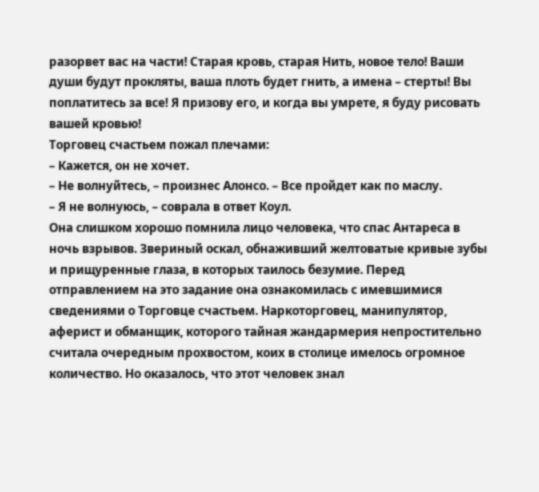разорвет вас на части! Старая кровь, старая Нить, новое тело! Ваши души будут прокляты, ваша плоть будет гнить, а имена – стерты! Вы поплатитесь за все! Я призову его, и когда вы умрете, я буду рисовать вашей кровью!
Торговец счастьем пожал плечами:
– Кажется, он не хочет.
– Не волнуйтесь, – произнес Алонсо. – Все пройдет как по маслу.
– Я не волнуюсь, – соврала в ответ Коул.
Она слишком хорошо помнила лицо человека, что спас Антареса в ночь взрывов. Звериный оскал, обнаживший желтоватые кривые зубы и прищуренные глаза, в которых таилось безумие. Перед отправлением на это задание она ознакомилась с имевшимися сведениями о Торговце счастьем. Наркоторговец, манипулятор, аферист и обманщик, которого тайная жандармерия непростительно считала очередным прохвостом, коих в столице имелось огромное количество. Но оказалось, что этот человек знал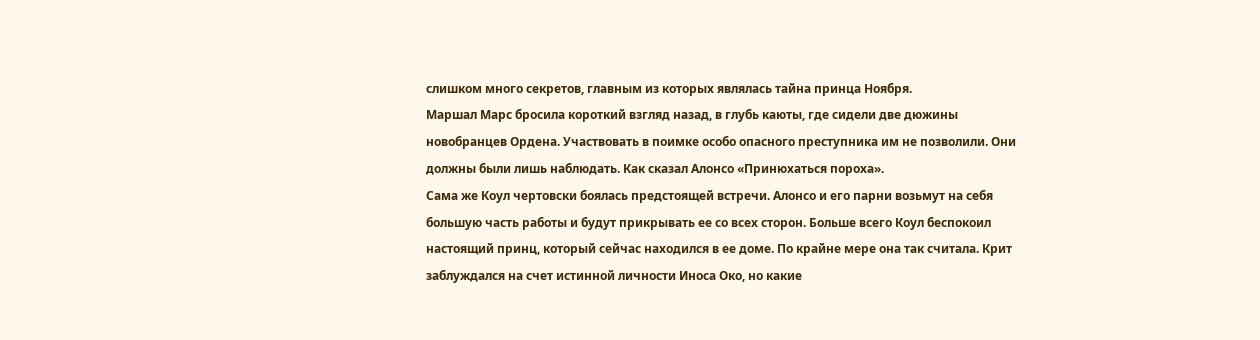слишком много секретов, главным из которых являлась тайна принца Ноября.
Маршал Марс бросила короткий взгляд назад, в глубь каюты, где сидели две дюжины новобранцев Ордена. Участвовать в поимке особо опасного преступника им не позволили. Они должны были лишь наблюдать. Как сказал Алонсо «Принюхаться пороха».
Сама же Коул чертовски боялась предстоящей встречи. Алонсо и его парни возьмут на себя большую часть работы и будут прикрывать ее со всех сторон. Больше всего Коул беспокоил настоящий принц, который сейчас находился в ее доме. По крайне мере она так считала. Крит заблуждался на счет истинной личности Иноса Око, но какие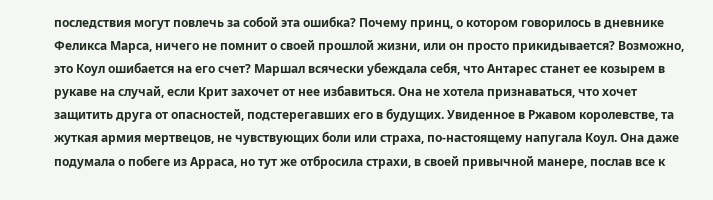последствия могут повлечь за собой эта ошибка? Почему принц, о котором говорилось в дневнике Феликса Марса, ничего не помнит о своей прошлой жизни, или он просто прикидывается? Возможно, это Коул ошибается на его счет? Маршал всячески убеждала себя, что Антарес станет ее козырем в рукаве на случай, если Крит захочет от нее избавиться. Она не хотела признаваться, что хочет защитить друга от опасностей, подстерегавших его в будущих. Увиденное в Ржавом королевстве, та жуткая армия мертвецов, не чувствующих боли или страха, по-настоящему напугала Коул. Она даже подумала о побеге из Арраса, но тут же отбросила страхи, в своей привычной манере, послав все к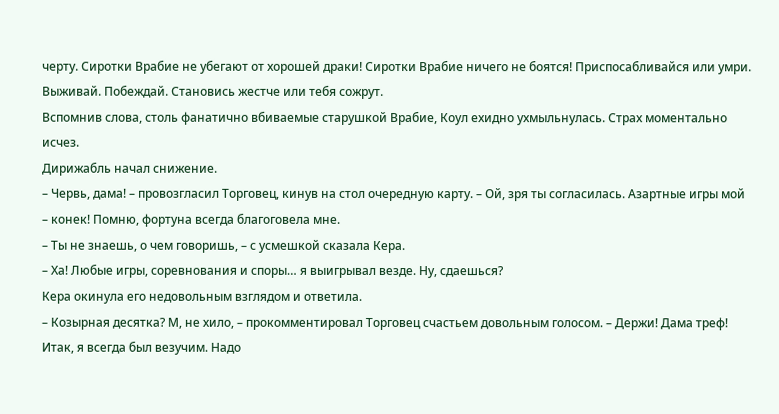черту. Сиротки Врабие не убегают от хорошей драки! Сиротки Врабие ничего не боятся! Приспосабливайся или умри. Выживай. Побеждай. Становись жестче или тебя сожрут.
Вспомнив слова, столь фанатично вбиваемые старушкой Врабие, Коул ехидно ухмыльнулась. Страх моментально исчез.
Дирижабль начал снижение.
– Червь, дама! – провозгласил Торговец, кинув на стол очередную карту. – Ой, зря ты согласилась. Азартные игры мой – конек! Помню, фортуна всегда благоговела мне.
– Ты не знаешь, о чем говоришь, – с усмешкой сказала Кера.
– Ха! Любые игры, соревнования и споры… я выигрывал везде. Ну, сдаешься?
Кера окинула его недовольным взглядом и ответила.
– Козырная десятка? М, не хило, – прокомментировал Торговец счастьем довольным голосом. – Держи! Дама треф! Итак, я всегда был везучим. Надо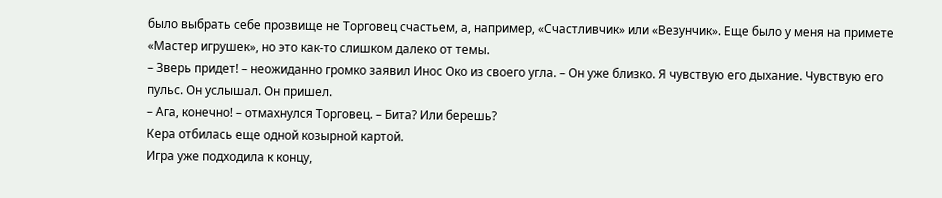было выбрать себе прозвище не Торговец счастьем, а, например, «Счастливчик» или «Везунчик». Еще было у меня на примете «Мастер игрушек», но это как-то слишком далеко от темы.
– Зверь придет! – неожиданно громко заявил Инос Око из своего угла. – Он уже близко. Я чувствую его дыхание. Чувствую его пульс. Он услышал. Он пришел.
– Ага, конечно! – отмахнулся Торговец. – Бита? Или берешь?
Кера отбилась еще одной козырной картой.
Игра уже подходила к концу,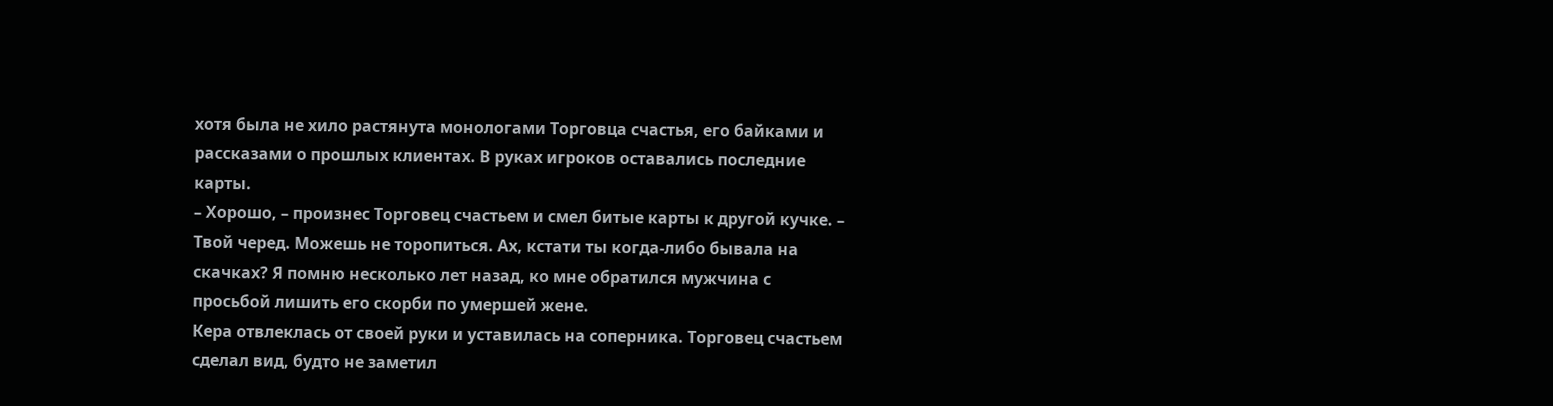хотя была не хило растянута монологами Торговца счастья, его байками и рассказами о прошлых клиентах. В руках игроков оставались последние карты.
– Хорошо, – произнес Торговец счастьем и смел битые карты к другой кучке. – Твой черед. Можешь не торопиться. Ах, кстати ты когда-либо бывала на скачках? Я помню несколько лет назад, ко мне обратился мужчина с просьбой лишить его скорби по умершей жене.
Кера отвлеклась от своей руки и уставилась на соперника. Торговец счастьем сделал вид, будто не заметил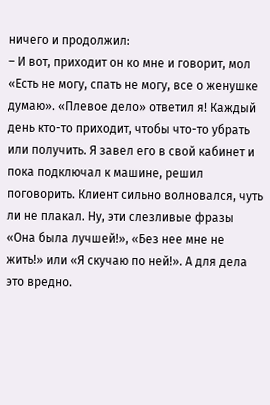ничего и продолжил:
– И вот, приходит он ко мне и говорит, мол «Есть не могу, спать не могу, все о женушке думаю». «Плевое дело» ответил я! Каждый день кто-то приходит, чтобы что-то убрать или получить. Я завел его в свой кабинет и пока подключал к машине, решил поговорить. Клиент сильно волновался, чуть ли не плакал. Ну, эти слезливые фразы «Она была лучшей!», «Без нее мне не жить!» или «Я скучаю по ней!». А для дела это вредно.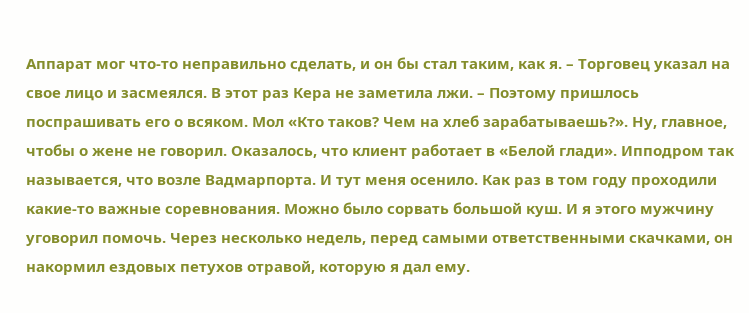Аппарат мог что-то неправильно сделать, и он бы стал таким, как я. – Торговец указал на свое лицо и засмеялся. В этот раз Кера не заметила лжи. – Поэтому пришлось поспрашивать его о всяком. Мол «Кто таков? Чем на хлеб зарабатываешь?». Ну, главное, чтобы о жене не говорил. Оказалось, что клиент работает в «Белой глади». Ипподром так называется, что возле Вадмарпорта. И тут меня осенило. Как раз в том году проходили какие-то важные соревнования. Можно было сорвать большой куш. И я этого мужчину уговорил помочь. Через несколько недель, перед самыми ответственными скачками, он накормил ездовых петухов отравой, которую я дал ему.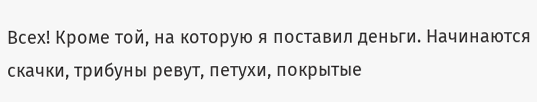Всех! Кроме той, на которую я поставил деньги. Начинаются скачки, трибуны ревут, петухи, покрытые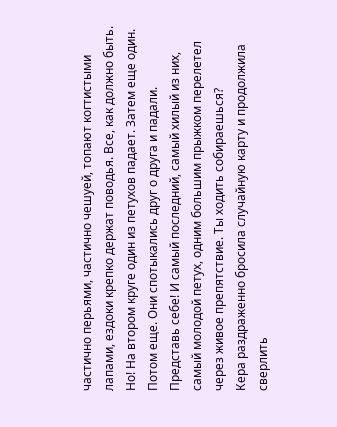частично перьями, частично чешуей, топают когтистыми лапами, ездоки крепко держат поводья. Все, как должно быть. Но! На втором круге один из петухов падает. Затем еще один. Потом еще. Они спотыкались друг о друга и падали. Представь себе! И самый последний, самый хилый из них, самый молодой петух, одним большим прыжком перелетел через живое препятствие. Ты ходить собираешься?
Кера раздраженно бросила случайную карту и продолжила сверлить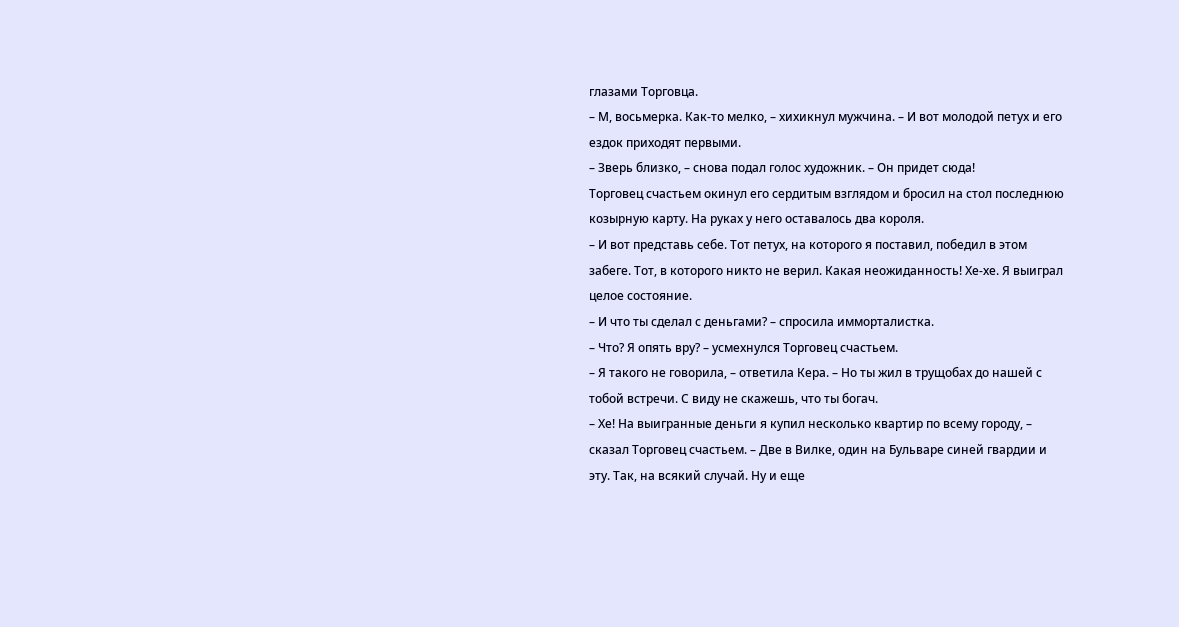глазами Торговца.
– М, восьмерка. Как-то мелко, – хихикнул мужчина. – И вот молодой петух и его ездок приходят первыми.
– Зверь близко, – снова подал голос художник. – Он придет сюда!
Торговец счастьем окинул его сердитым взглядом и бросил на стол последнюю козырную карту. На руках у него оставалось два короля.
– И вот представь себе. Тот петух, на которого я поставил, победил в этом забеге. Тот, в которого никто не верил. Какая неожиданность! Хе-хе. Я выиграл целое состояние.
– И что ты сделал с деньгами? – спросила имморталистка.
– Что? Я опять вру? – усмехнулся Торговец счастьем.
– Я такого не говорила, – ответила Кера. – Но ты жил в трущобах до нашей с тобой встречи. С виду не скажешь, что ты богач.
– Хе! На выигранные деньги я купил несколько квартир по всему городу, – сказал Торговец счастьем. – Две в Вилке, один на Бульваре синей гвардии и эту. Так, на всякий случай. Ну и еще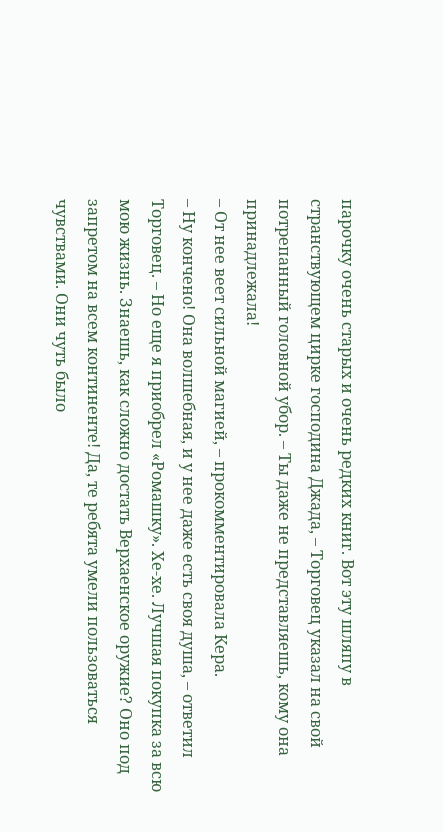парочку очень старых и очень редких книг. Вот эту шляпу в странствующем цирке господина Джада, – Торговец указал на свой потрепанный головной убор. – Ты даже не представляешь, кому она принадлежала!
– От нее веет сильной магией, – прокомментировала Кера.
– Ну кончено! Она волшебная, и у нее даже есть своя душа, – ответил Торговец. – Но еще я приобрел «Ромашку». Хе-хе. Лучшая покупка за всю мою жизнь. Знаешь, как сложно достать Верхаенское оружие? Оно под запретом на всем континенте! Да, те ребята умели пользоваться чувствами. Они чуть было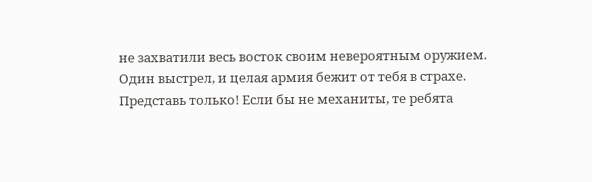не захватили весь восток своим невероятным оружием. Один выстрел, и целая армия бежит от тебя в страхе. Представь только! Если бы не механиты, те ребята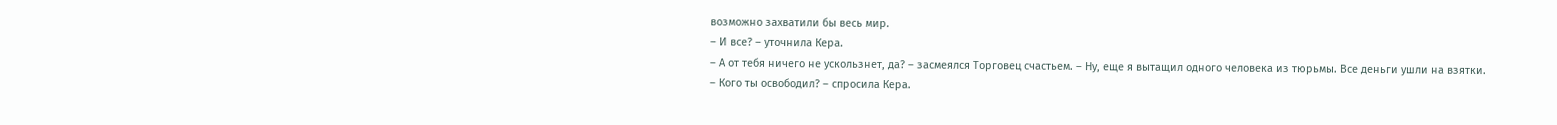возможно захватили бы весь мир.
– И все? – уточнила Кера.
– А от тебя ничего не ускользнет, да? – засмеялся Торговец счастьем. – Ну, еще я вытащил одного человека из тюрьмы. Все деньги ушли на взятки.
– Кого ты освободил? – спросила Кера.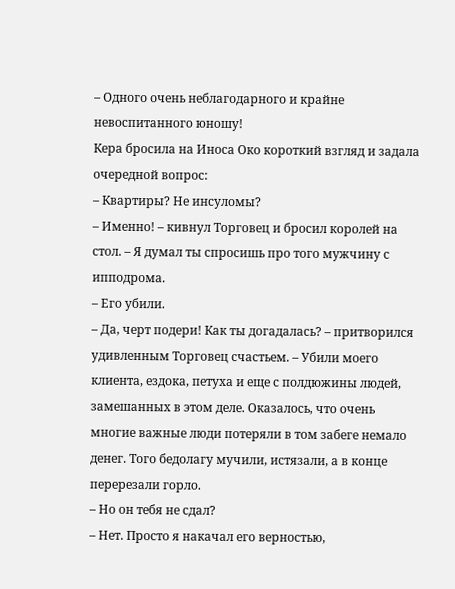– Одного очень неблагодарного и крайне невоспитанного юношу!
Кера бросила на Иноса Око короткий взгляд и задала очередной вопрос:
– Квартиры? Не инсуломы?
– Именно! – кивнул Торговец и бросил королей на стол. – Я думал ты спросишь про того мужчину с ипподрома.
– Его убили.
– Да, черт подери! Как ты догадалась? – притворился удивленным Торговец счастьем. – Убили моего клиента, ездока, петуха и еще с полдюжины людей, замешанных в этом деле. Оказалось, что очень многие важные люди потеряли в том забеге немало денег. Того бедолагу мучили, истязали, а в конце перерезали горло.
– Но он тебя не сдал?
– Нет. Просто я накачал его верностью,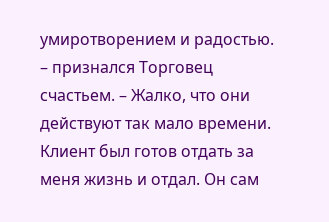умиротворением и радостью. – признался Торговец счастьем. – Жалко, что они действуют так мало времени. Клиент был готов отдать за меня жизнь и отдал. Он сам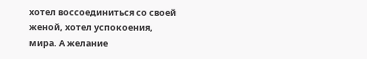хотел воссоединиться со своей женой, хотел успокоения, мира. А желание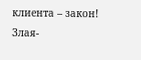клиента – закон! Злая-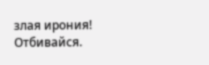злая ирония! Отбивайся.